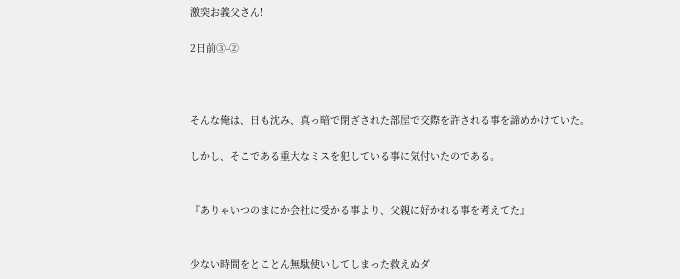激突お義父さん!

2日前③-②



そんな俺は、日も沈み、真っ暗で閉ざされた部屋で交際を許される事を諦めかけていた。

しかし、そこである重大なミスを犯している事に気付いたのである。


『ありゃいつのまにか会社に受かる事より、父親に好かれる事を考えてた』


少ない時間をとことん無駄使いしてしまった救えぬダ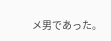メ男であった。